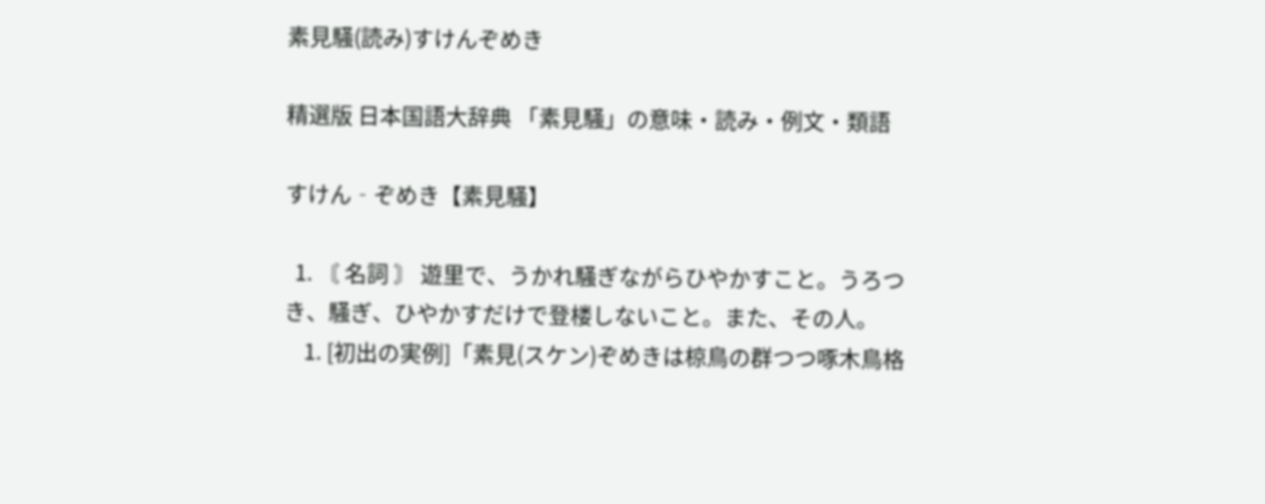素見騒(読み)すけんぞめき

精選版 日本国語大辞典 「素見騒」の意味・読み・例文・類語

すけん‐ぞめき【素見騒】

  1. 〘 名詞 〙 遊里で、うかれ騒ぎながらひやかすこと。うろつき、騒ぎ、ひやかすだけで登楼しないこと。また、その人。
    1. [初出の実例]「素見(スケン)ぞめきは椋鳥の群つつ啄木鳥格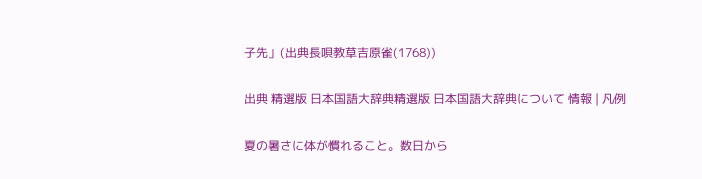子先」(出典長唄教草吉原雀(1768))

出典 精選版 日本国語大辞典精選版 日本国語大辞典について 情報 | 凡例

夏の暑さに体が慣れること。数日から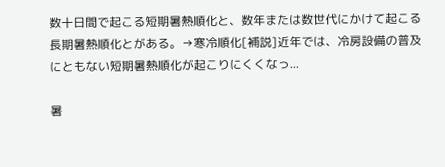数十日間で起こる短期暑熱順化と、数年または数世代にかけて起こる長期暑熱順化とがある。→寒冷順化[補説]近年では、冷房設備の普及にともない短期暑熱順化が起こりにくくなっ...

暑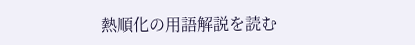熱順化の用語解説を読む